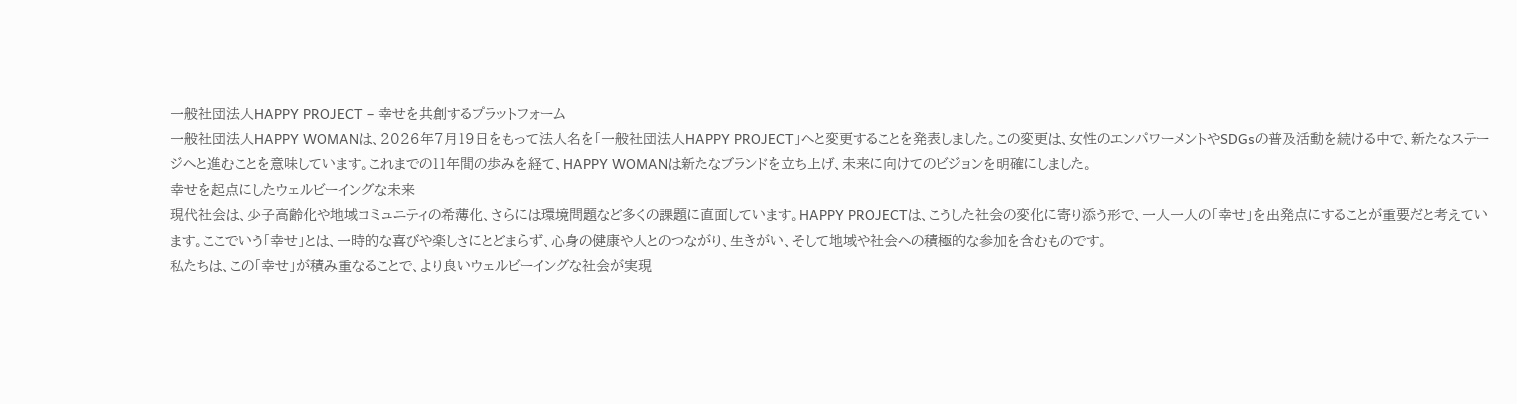一般社団法人HAPPY PROJECT – 幸せを共創するプラットフォーム
一般社団法人HAPPY WOMANは、2026年7月19日をもって法人名を「一般社団法人HAPPY PROJECT」へと変更することを発表しました。この変更は、女性のエンパワーメントやSDGsの普及活動を続ける中で、新たなステージへと進むことを意味しています。これまでの11年間の歩みを経て、HAPPY WOMANは新たなブランドを立ち上げ、未来に向けてのビジョンを明確にしました。
幸せを起点にしたウェルビーイングな未来
現代社会は、少子高齢化や地域コミュニティの希薄化、さらには環境問題など多くの課題に直面しています。HAPPY PROJECTは、こうした社会の変化に寄り添う形で、一人一人の「幸せ」を出発点にすることが重要だと考えています。ここでいう「幸せ」とは、一時的な喜びや楽しさにとどまらず、心身の健康や人とのつながり、生きがい、そして地域や社会への積極的な参加を含むものです。
私たちは、この「幸せ」が積み重なることで、より良いウェルビーイングな社会が実現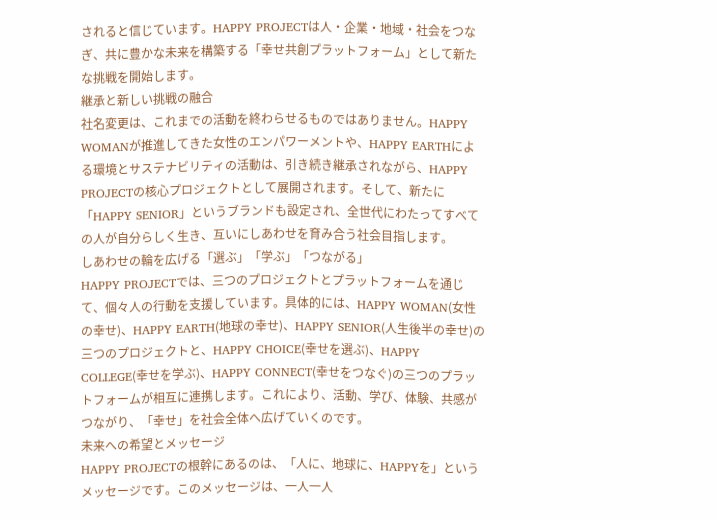されると信じています。HAPPY PROJECTは人・企業・地域・社会をつなぎ、共に豊かな未来を構築する「幸せ共創プラットフォーム」として新たな挑戦を開始します。
継承と新しい挑戦の融合
社名変更は、これまでの活動を終わらせるものではありません。HAPPY WOMANが推進してきた女性のエンパワーメントや、HAPPY EARTHによる環境とサステナビリティの活動は、引き続き継承されながら、HAPPY PROJECTの核心プロジェクトとして展開されます。そして、新たに「HAPPY SENIOR」というブランドも設定され、全世代にわたってすべての人が自分らしく生き、互いにしあわせを育み合う社会目指します。
しあわせの輪を広げる「選ぶ」「学ぶ」「つながる」
HAPPY PROJECTでは、三つのプロジェクトとプラットフォームを通じて、個々人の行動を支援しています。具体的には、HAPPY WOMAN(女性の幸せ)、HAPPY EARTH(地球の幸せ)、HAPPY SENIOR(人生後半の幸せ)の三つのプロジェクトと、HAPPY CHOICE(幸せを選ぶ)、HAPPY COLLEGE(幸せを学ぶ)、HAPPY CONNECT(幸せをつなぐ)の三つのプラットフォームが相互に連携します。これにより、活動、学び、体験、共感がつながり、「幸せ」を社会全体へ広げていくのです。
未来への希望とメッセージ
HAPPY PROJECTの根幹にあるのは、「人に、地球に、HAPPYを」というメッセージです。このメッセージは、一人一人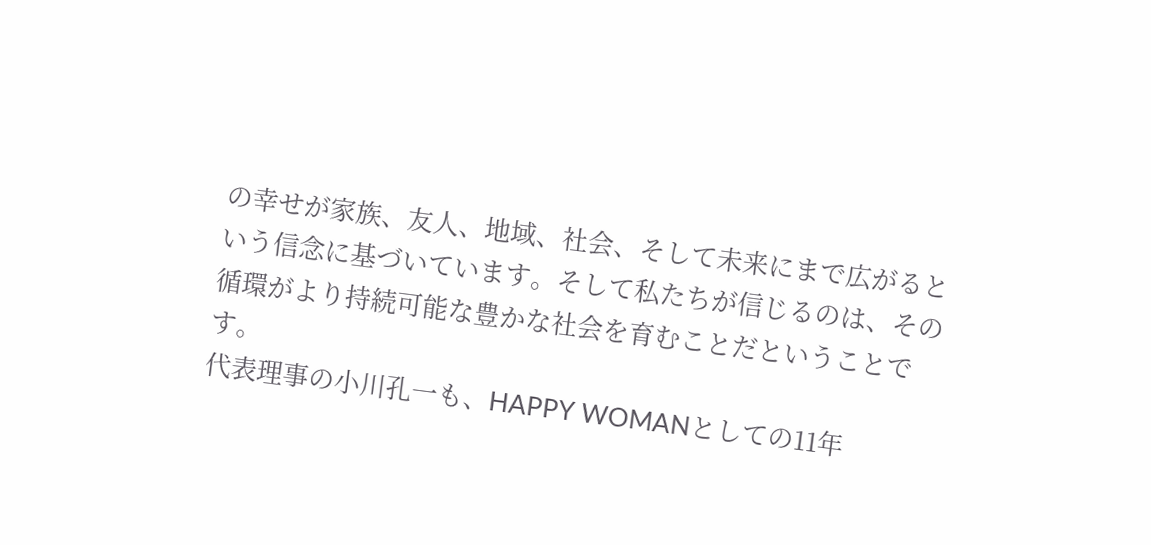の幸せが家族、友人、地域、社会、そして未来にまで広がるという信念に基づいています。そして私たちが信じるのは、その循環がより持続可能な豊かな社会を育むことだということです。
代表理事の小川孔一も、HAPPY WOMANとしての11年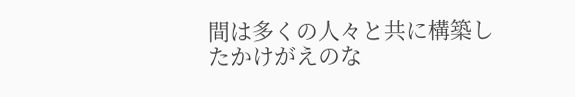間は多くの人々と共に構築したかけがえのな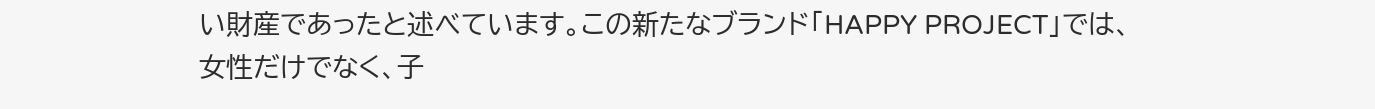い財産であったと述べています。この新たなブランド「HAPPY PROJECT」では、女性だけでなく、子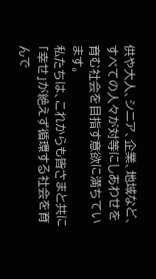供や大人、シニア、企業、地域など、すべての人々が対等にしあわせを育む社会を目指す意欲に満ちています。
私たちは、これからも皆さまと共に「幸せ」が絶えず循環する社会を育んで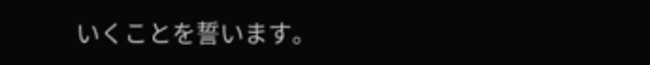いくことを誓います。